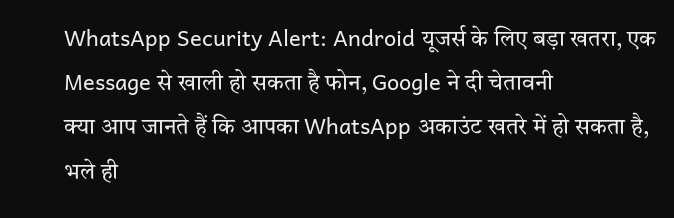WhatsApp Security Alert: Android यूजर्स के लिए बड़ा खतरा, एक Message से खाली हो सकता है फोन, Google ने दी चेतावनी
क्या आप जानते हैं कि आपका WhatsApp अकाउंट खतरे में हो सकता है, भले ही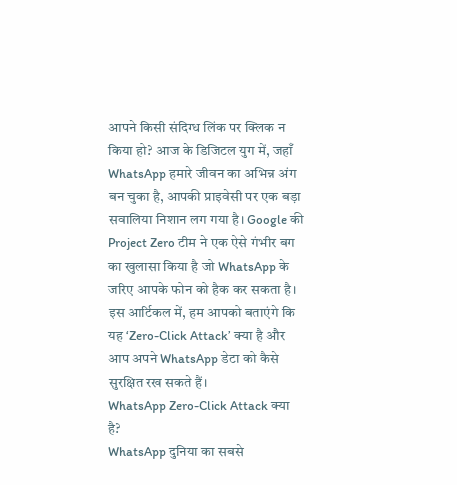आपने किसी संदिग्ध लिंक पर क्लिक न किया हो? आज के डिजिटल युग में, जहाँ WhatsApp हमारे जीवन का अभिन्न अंग बन चुका है, आपकी प्राइवेसी पर एक बड़ा सवालिया निशान लग गया है। Google की Project Zero टीम ने एक ऐसे गंभीर बग का खुलासा किया है जो WhatsApp के जरिए आपके फोन को हैक कर सकता है। इस आर्टिकल में, हम आपको बताएंगे कि यह ‘Zero-Click Attack’ क्या है और आप अपने WhatsApp डेटा को कैसे सुरक्षित रख सकते हैं।
WhatsApp Zero-Click Attack क्या है?
WhatsApp दुनिया का सबसे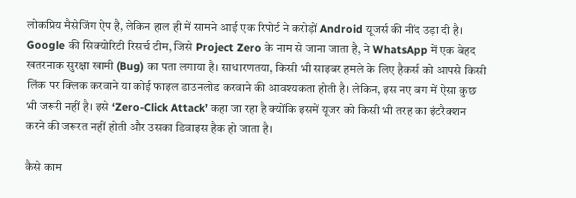लोकप्रिय मैसेजिंग ऐप है, लेकिन हाल ही में सामने आई एक रिपोर्ट ने करोड़ों Android यूजर्स की नींद उड़ा दी है। Google की सिक्योरिटी रिसर्च टीम, जिसे Project Zero के नाम से जाना जाता है, ने WhatsApp में एक बेहद खतरनाक सुरक्षा खामी (Bug) का पता लगाया है। साधारणतया, किसी भी साइबर हमले के लिए हैकर्स को आपसे किसी लिंक पर क्लिक करवाने या कोई फाइल डाउनलोड करवाने की आवश्यकता होती है। लेकिन, इस नए बग में ऐसा कुछ भी जरूरी नहीं है। इसे ‘Zero-Click Attack’ कहा जा रहा है क्योंकि इसमें यूजर को किसी भी तरह का इंटरैक्शन करने की जरूरत नहीं होती और उसका डिवाइस हैक हो जाता है।

कैसे काम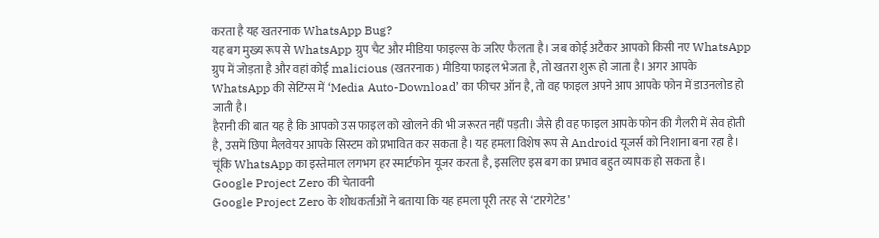करता है यह खतरनाक WhatsApp Bug?
यह बग मुख्य रूप से WhatsApp ग्रुप चैट और मीडिया फाइल्स के जरिए फैलता है। जब कोई अटैकर आपको किसी नए WhatsApp ग्रुप में जोड़ता है और वहां कोई malicious (खतरनाक) मीडिया फाइल भेजता है, तो खतरा शुरू हो जाता है। अगर आपके WhatsApp की सेटिंग्स में ‘Media Auto-Download’ का फीचर ऑन है, तो वह फाइल अपने आप आपके फोन में डाउनलोड हो जाती है।
हैरानी की बात यह है कि आपको उस फाइल को खोलने की भी जरूरत नहीं पड़ती। जैसे ही वह फाइल आपके फोन की गैलरी में सेव होती है, उसमें छिपा मैलवेयर आपके सिस्टम को प्रभावित कर सकता है। यह हमला विशेष रूप से Android यूजर्स को निशाना बना रहा है। चूंकि WhatsApp का इस्तेमाल लगभग हर स्मार्टफोन यूजर करता है, इसलिए इस बग का प्रभाव बहुत व्यापक हो सकता है।
Google Project Zero की चेतावनी
Google Project Zero के शोधकर्ताओं ने बताया कि यह हमला पूरी तरह से ‘टारगेटेड’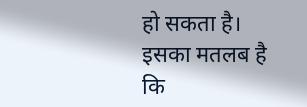हो सकता है। इसका मतलब है कि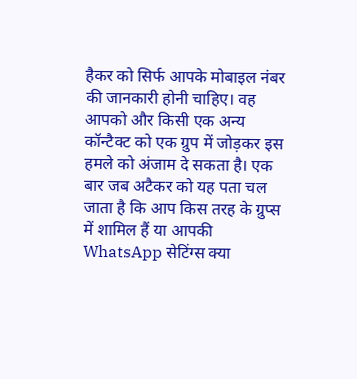हैकर को सिर्फ आपके मोबाइल नंबर की जानकारी होनी चाहिए। वह आपको और किसी एक अन्य कॉन्टैक्ट को एक ग्रुप में जोड़कर इस हमले को अंजाम दे सकता है। एक बार जब अटैकर को यह पता चल जाता है कि आप किस तरह के ग्रुप्स में शामिल हैं या आपकी WhatsApp सेटिंग्स क्या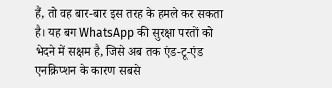हैं, तो वह बार-बार इस तरह के हमले कर सकता है। यह बग WhatsApp की सुरक्षा परतों को भेदने में सक्षम है, जिसे अब तक एंड-टू-एंड एनक्रिप्शन के कारण सबसे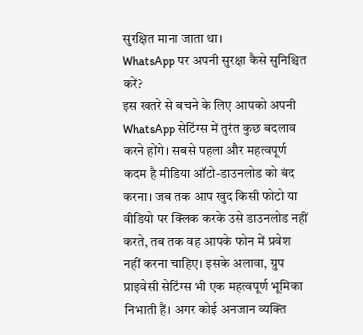सुरक्षित माना जाता था।
WhatsApp पर अपनी सुरक्षा कैसे सुनिश्चित करें?
इस खतरे से बचने के लिए आपको अपनी WhatsApp सेटिंग्स में तुरंत कुछ बदलाव करने होंगे। सबसे पहला और महत्वपूर्ण कदम है मीडिया ऑटो-डाउनलोड को बंद करना। जब तक आप खुद किसी फोटो या वीडियो पर क्लिक करके उसे डाउनलोड नहीं करते, तब तक वह आपके फोन में प्रवेश नहीं करना चाहिए। इसके अलावा, ग्रुप प्राइवेसी सेटिंग्स भी एक महत्वपूर्ण भूमिका निभाती हैं। अगर कोई अनजान व्यक्ति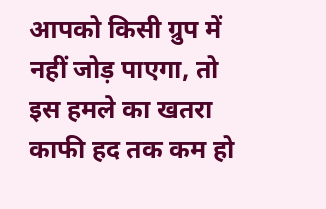आपको किसी ग्रुप में नहीं जोड़ पाएगा, तो इस हमले का खतरा काफी हद तक कम हो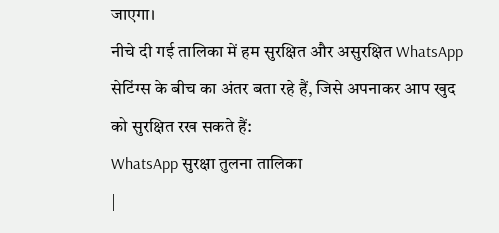जाएगा।
नीचे दी गई तालिका में हम सुरक्षित और असुरक्षित WhatsApp सेटिंग्स के बीच का अंतर बता रहे हैं, जिसे अपनाकर आप खुद को सुरक्षित रख सकते हैं:
WhatsApp सुरक्षा तुलना तालिका
|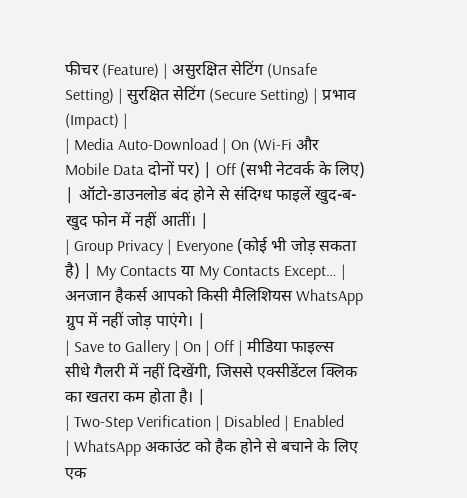फीचर (Feature) | असुरक्षित सेटिंग (Unsafe Setting) | सुरक्षित सेटिंग (Secure Setting) | प्रभाव (Impact) |
| Media Auto-Download | On (Wi-Fi और Mobile Data दोनों पर) | Off (सभी नेटवर्क के लिए) | ऑटो-डाउनलोड बंद होने से संदिग्ध फाइलें खुद-ब-खुद फोन में नहीं आतीं। |
| Group Privacy | Everyone (कोई भी जोड़ सकता है) | My Contacts या My Contacts Except… | अनजान हैकर्स आपको किसी मैलिशियस WhatsApp ग्रुप में नहीं जोड़ पाएंगे। |
| Save to Gallery | On | Off | मीडिया फाइल्स सीधे गैलरी में नहीं दिखेंगी, जिससे एक्सीडेंटल क्लिक का खतरा कम होता है। |
| Two-Step Verification | Disabled | Enabled | WhatsApp अकाउंट को हैक होने से बचाने के लिए एक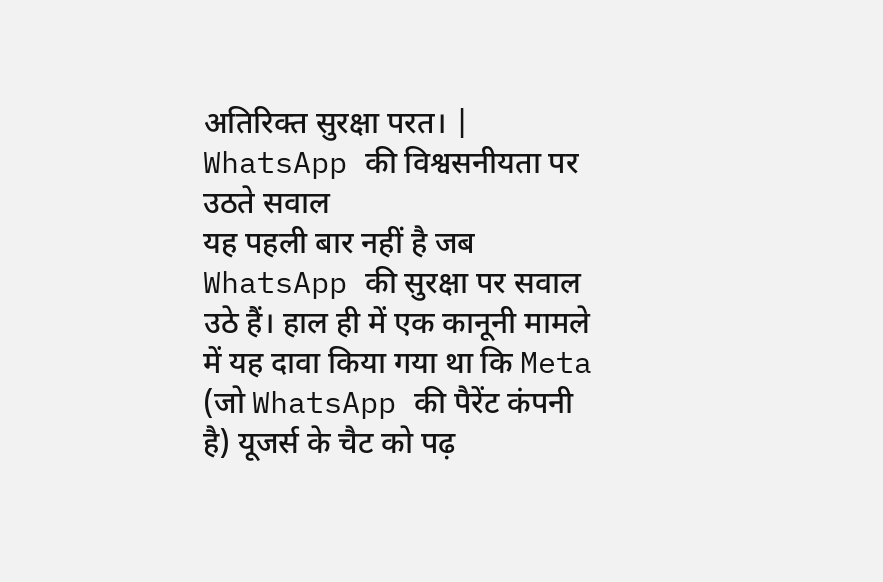अतिरिक्त सुरक्षा परत। |
WhatsApp की विश्वसनीयता पर उठते सवाल
यह पहली बार नहीं है जब WhatsApp की सुरक्षा पर सवाल उठे हैं। हाल ही में एक कानूनी मामले में यह दावा किया गया था कि Meta (जो WhatsApp की पैरेंट कंपनी है) यूजर्स के चैट को पढ़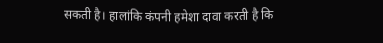सकती है। हालांकि कंपनी हमेशा दावा करती है कि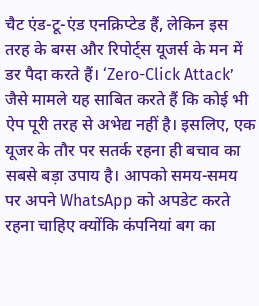चैट एंड-टू-एंड एनक्रिप्टेड हैं, लेकिन इस तरह के बग्स और रिपोर्ट्स यूजर्स के मन में डर पैदा करते हैं। ‘Zero-Click Attack’ जैसे मामले यह साबित करते हैं कि कोई भी ऐप पूरी तरह से अभेद्य नहीं है। इसलिए, एक यूजर के तौर पर सतर्क रहना ही बचाव का सबसे बड़ा उपाय है। आपको समय-समय पर अपने WhatsApp को अपडेट करते रहना चाहिए क्योंकि कंपनियां बग का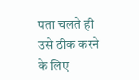पता चलते ही उसे ठीक करने के लिए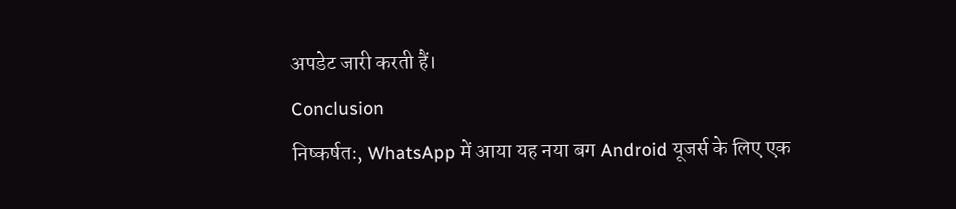अपडेट जारी करती हैं।
Conclusion
निष्कर्षतः, WhatsApp में आया यह नया बग Android यूजर्स के लिए एक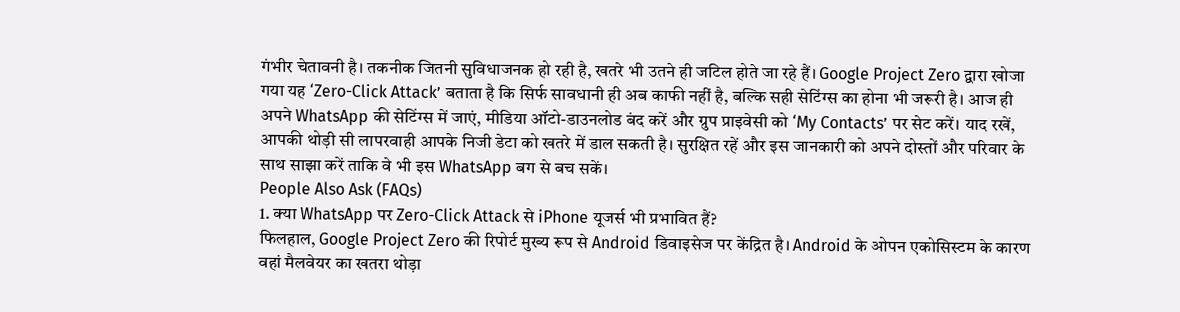गंभीर चेतावनी है। तकनीक जितनी सुविधाजनक हो रही है, खतरे भी उतने ही जटिल होते जा रहे हैं। Google Project Zero द्वारा खोजा गया यह ‘Zero-Click Attack’ बताता है कि सिर्फ सावधानी ही अब काफी नहीं है, बल्कि सही सेटिंग्स का होना भी जरूरी है। आज ही अपने WhatsApp की सेटिंग्स में जाएं, मीडिया ऑटो-डाउनलोड बंद करें और ग्रुप प्राइवेसी को ‘My Contacts’ पर सेट करें। याद रखें, आपकी थोड़ी सी लापरवाही आपके निजी डेटा को खतरे में डाल सकती है। सुरक्षित रहें और इस जानकारी को अपने दोस्तों और परिवार के साथ साझा करें ताकि वे भी इस WhatsApp बग से बच सकें।
People Also Ask (FAQs)
1. क्या WhatsApp पर Zero-Click Attack से iPhone यूजर्स भी प्रभावित हैं?
फिलहाल, Google Project Zero की रिपोर्ट मुख्य रूप से Android डिवाइसेज पर केंद्रित है। Android के ओपन एकोसिस्टम के कारण वहां मैलवेयर का खतरा थोड़ा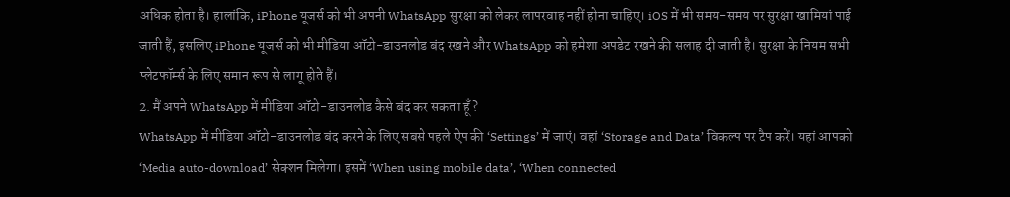अधिक होता है। हालांकि, iPhone यूजर्स को भी अपनी WhatsApp सुरक्षा को लेकर लापरवाह नहीं होना चाहिए। iOS में भी समय-समय पर सुरक्षा खामियां पाई जाती हैं, इसलिए iPhone यूजर्स को भी मीडिया ऑटो-डाउनलोड बंद रखने और WhatsApp को हमेशा अपडेट रखने की सलाह दी जाती है। सुरक्षा के नियम सभी प्लेटफॉर्म्स के लिए समान रूप से लागू होते हैं।
2. मैं अपने WhatsApp में मीडिया ऑटो-डाउनलोड कैसे बंद कर सकता हूँ?
WhatsApp में मीडिया ऑटो-डाउनलोड बंद करने के लिए सबसे पहले ऐप की ‘Settings’ में जाएं। वहां ‘Storage and Data’ विकल्प पर टैप करें। यहां आपको ‘Media auto-download’ सेक्शन मिलेगा। इसमें ‘When using mobile data’, ‘When connected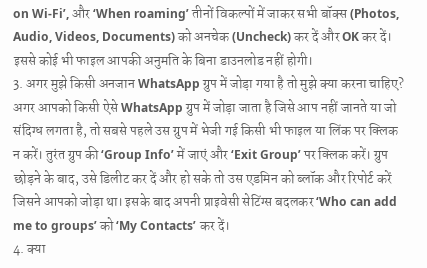on Wi-Fi’, और ‘When roaming’ तीनों विकल्पों में जाकर सभी बॉक्स (Photos, Audio, Videos, Documents) को अनचेक (Uncheck) कर दें और OK कर दें। इससे कोई भी फाइल आपकी अनुमति के बिना डाउनलोड नहीं होगी।
3. अगर मुझे किसी अनजान WhatsApp ग्रुप में जोड़ा गया है तो मुझे क्या करना चाहिए?
अगर आपको किसी ऐसे WhatsApp ग्रुप में जोड़ा जाता है जिसे आप नहीं जानते या जो संदिग्ध लगता है, तो सबसे पहले उस ग्रुप में भेजी गई किसी भी फाइल या लिंक पर क्लिक न करें। तुरंत ग्रुप की ‘Group Info’ में जाएं और ‘Exit Group’ पर क्लिक करें। ग्रुप छोड़ने के बाद, उसे डिलीट कर दें और हो सके तो उस एडमिन को ब्लॉक और रिपोर्ट करें जिसने आपको जोड़ा था। इसके बाद अपनी प्राइवेसी सेटिंग्स बदलकर ‘Who can add me to groups’ को ‘My Contacts’ कर दें।
4. क्या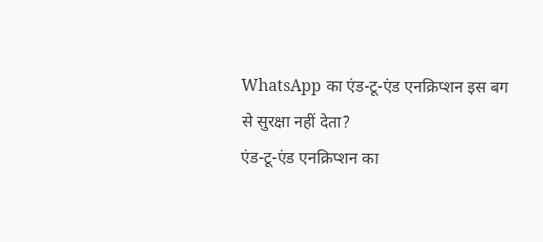WhatsApp का एंड-टू-एंड एनक्रिप्शन इस बग से सुरक्षा नहीं देता?
एंड-टू-एंड एनक्रिप्शन का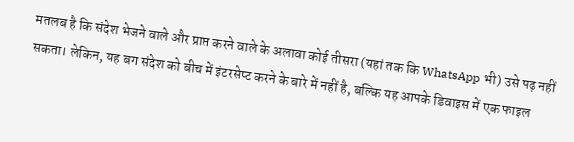मतलब है कि संदेश भेजने वाले और प्राप्त करने वाले के अलावा कोई तीसरा (यहां तक कि WhatsApp भी) उसे पढ़ नहीं सकता। लेकिन, यह बग संदेश को बीच में इंटरसेप्ट करने के बारे में नहीं है, बल्कि यह आपके डिवाइस में एक फाइल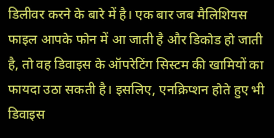डिलीवर करने के बारे में है। एक बार जब मैलिशियस फाइल आपके फोन में आ जाती है और डिकोड हो जाती है, तो वह डिवाइस के ऑपरेटिंग सिस्टम की खामियों का फायदा उठा सकती है। इसलिए, एनक्रिप्शन होते हुए भी डिवाइस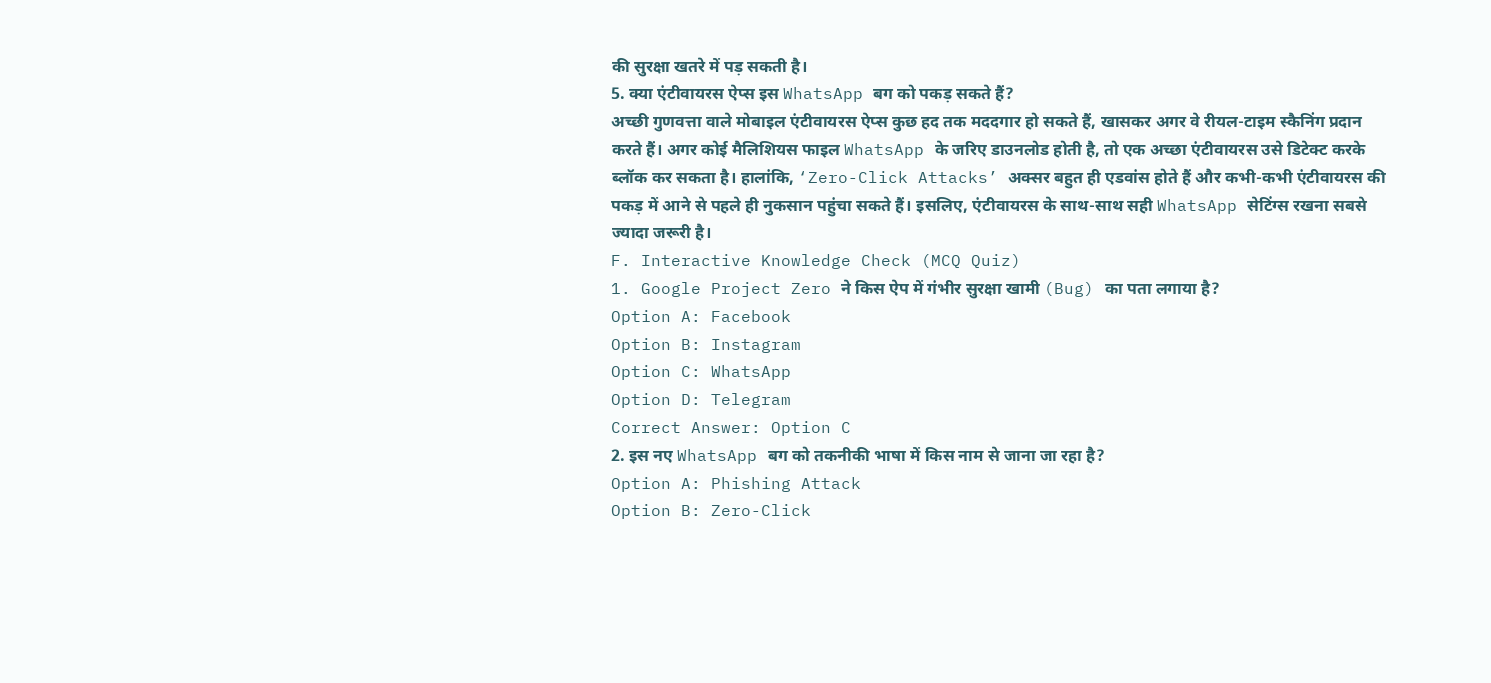की सुरक्षा खतरे में पड़ सकती है।
5. क्या एंटीवायरस ऐप्स इस WhatsApp बग को पकड़ सकते हैं?
अच्छी गुणवत्ता वाले मोबाइल एंटीवायरस ऐप्स कुछ हद तक मददगार हो सकते हैं, खासकर अगर वे रीयल-टाइम स्कैनिंग प्रदान करते हैं। अगर कोई मैलिशियस फाइल WhatsApp के जरिए डाउनलोड होती है, तो एक अच्छा एंटीवायरस उसे डिटेक्ट करके ब्लॉक कर सकता है। हालांकि, ‘Zero-Click Attacks’ अक्सर बहुत ही एडवांस होते हैं और कभी-कभी एंटीवायरस की पकड़ में आने से पहले ही नुकसान पहुंचा सकते हैं। इसलिए, एंटीवायरस के साथ-साथ सही WhatsApp सेटिंग्स रखना सबसे ज्यादा जरूरी है।
F. Interactive Knowledge Check (MCQ Quiz)
1. Google Project Zero ने किस ऐप में गंभीर सुरक्षा खामी (Bug) का पता लगाया है?
Option A: Facebook
Option B: Instagram
Option C: WhatsApp
Option D: Telegram
Correct Answer: Option C
2. इस नए WhatsApp बग को तकनीकी भाषा में किस नाम से जाना जा रहा है?
Option A: Phishing Attack
Option B: Zero-Click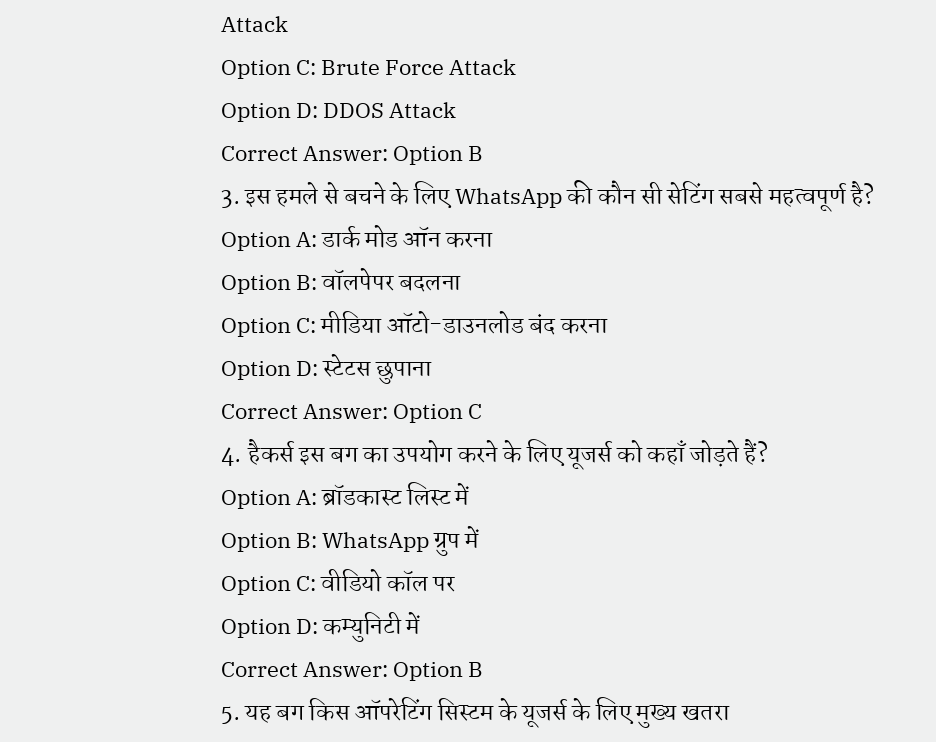Attack
Option C: Brute Force Attack
Option D: DDOS Attack
Correct Answer: Option B
3. इस हमले से बचने के लिए WhatsApp की कौन सी सेटिंग सबसे महत्वपूर्ण है?
Option A: डार्क मोड ऑन करना
Option B: वॉलपेपर बदलना
Option C: मीडिया ऑटो-डाउनलोड बंद करना
Option D: स्टेटस छुपाना
Correct Answer: Option C
4. हैकर्स इस बग का उपयोग करने के लिए यूजर्स को कहाँ जोड़ते हैं?
Option A: ब्रॉडकास्ट लिस्ट में
Option B: WhatsApp ग्रुप में
Option C: वीडियो कॉल पर
Option D: कम्युनिटी में
Correct Answer: Option B
5. यह बग किस ऑपरेटिंग सिस्टम के यूजर्स के लिए मुख्य खतरा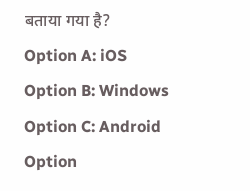बताया गया है?
Option A: iOS
Option B: Windows
Option C: Android
Option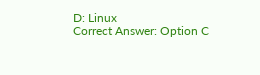D: Linux
Correct Answer: Option C